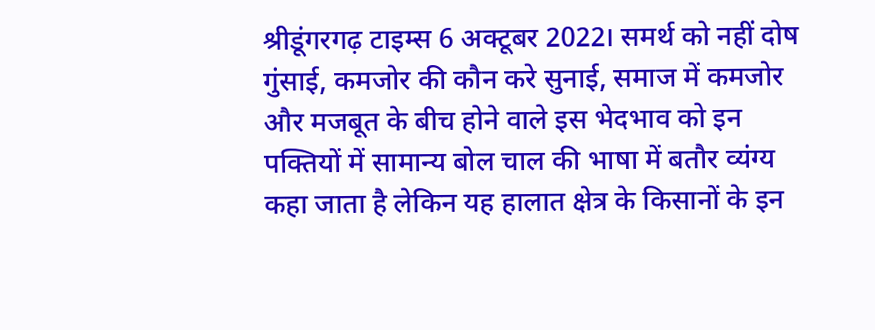श्रीडूंगरगढ़ टाइम्स 6 अक्टूबर 2022। समर्थ को नहीं दोष गुंसाई, कमजोर की कौन करे सुनाई, समाज में कमजोर और मजबूत के बीच होने वाले इस भेदभाव को इन पक्तियों में सामान्य बोल चाल की भाषा में बतौर व्यंग्य कहा जाता है लेकिन यह हालात क्षेत्र के किसानों के इन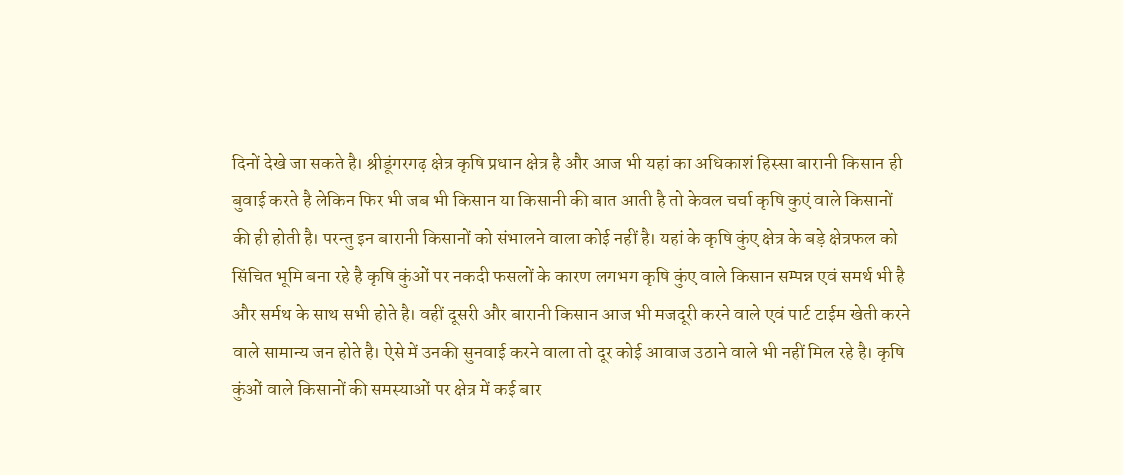दिनों देखे जा सकते है। श्रीडूंगरगढ़ क्षेत्र कृषि प्रधान क्षेत्र है और आज भी यहां का अधिकाशं हिस्सा बारानी किसान ही बुवाई करते है लेकिन फिर भी जब भी किसान या किसानी की बात आती है तो केवल चर्चा कृषि कुएं वाले किसानों की ही होती है। परन्तु इन बारानी किसानों को संभालने वाला कोई नहीं है। यहां के कृषि कुंए क्षेत्र के बड़े क्षेत्रफल को सिंचित भूमि बना रहे है कृषि कुंओं पर नकदी फसलों के कारण लगभग कृषि कुंए वाले किसान सम्पन्न एवं समर्थ भी है और सर्मथ के साथ सभी होते है। वहीं दूसरी और बारानी किसान आज भी मजदूरी करने वाले एवं पार्ट टाईम खेती करने वाले सामान्य जन होते है। ऐसे में उनकी सुनवाई करने वाला तो दूर कोई आवाज उठाने वाले भी नहीं मिल रहे है। कृषि कुंओं वाले किसानों की समस्याओं पर क्षेत्र में कई बार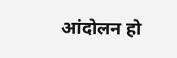आंदोलन हो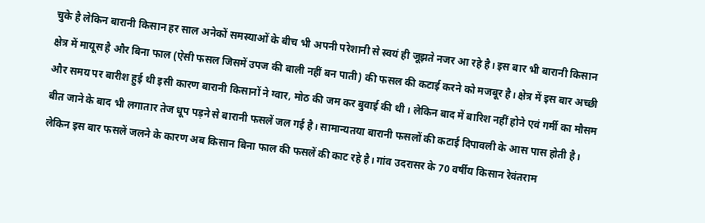चुके है लेकिन बारानी किसान हर साल अनेकों समस्याओं के बीच भी अपनी परेशानी से स्वयं ही जूझते नजर आ रहे है। इस बार भी बारानी किसान क्षेत्र में मायूस है और बिना फाल (ऐसी फसल जिसमें उपज की बाली नहीं बन पाती) की फसल की कटाई करने को मजबूर है। क्षेत्र में इस बार अच्छी और समय पर बारीश हुई थी इसी कारण बारानी किसानों ने ग्वार, मोठ की जम कर बुवाई की थी। लेकिन बाद में बारिश नहीं होने एवं गर्मी का मौसम बीत जाने के बाद भी लगातार तेज धूप पड़ने से बारानी फसलें जल गई है। सामान्यतया बारानी फसलों की कटाई दिपावली के आस पास होती है। लेकिन इस बार फसलें जलने के कारण अब किसान बिना फाल की फसलें की काट रहे है। गांव उदरासर के 70 वर्षीय किसान रेवंतराम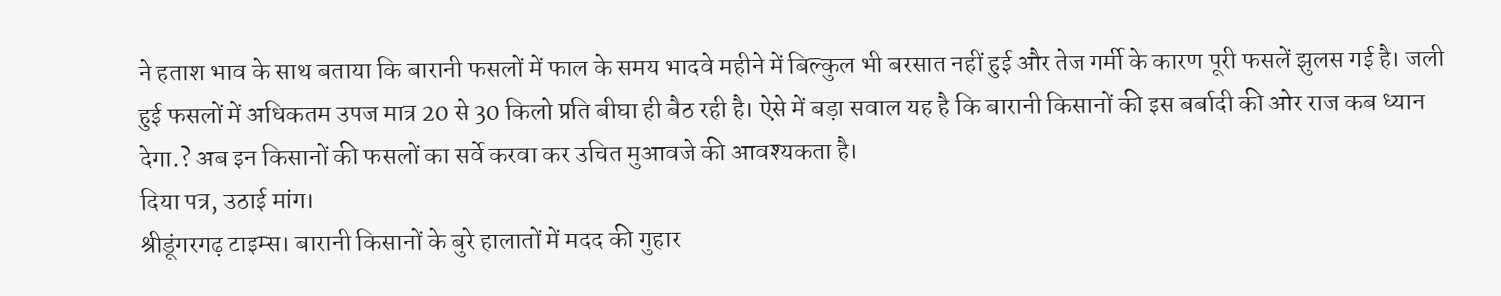ने हताश भाव के साथ बताया कि बारानी फसलों में फाल के समय भादवे महीने में बिल्कुल भी बरसात नहीं हुई और तेज गर्मी के कारण पूरी फसलें झुलस गई है। जली हुई फसलों में अधिकतम उपज मात्र 20 से 30 किलो प्रति बीघा ही बैठ रही है। ऐसे में बड़ा सवाल यह है कि बारानी किसानों की इस बर्बादी की ओर राज कब ध्यान देगा.? अब इन किसानों की फसलों का सर्वे करवा कर उचित मुआवजे की आवश्यकता है।
दिया पत्र, उठाई मांग।
श्रीडूंगरगढ़ टाइम्स। बारानी किसानों के बुरे हालातों में मदद की गुहार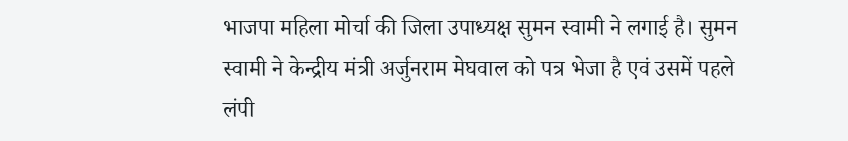भाजपा महिला मोर्चा की जिला उपाध्यक्ष सुमन स्वामी ने लगाई है। सुमन स्वामी ने केन्द्रीय मंत्री अर्जुनराम मेघवाल को पत्र भेजा है एवं उसमें पहले लंपी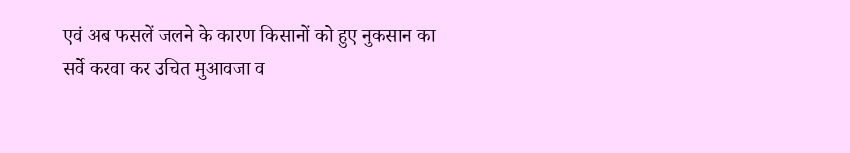एवं अब फसलें जलने के कारण किसानों को हुए नुकसान का सर्वे करवा कर उचित मुआवजा व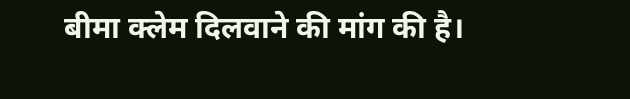बीमा क्लेम दिलवाने की मांग की है।